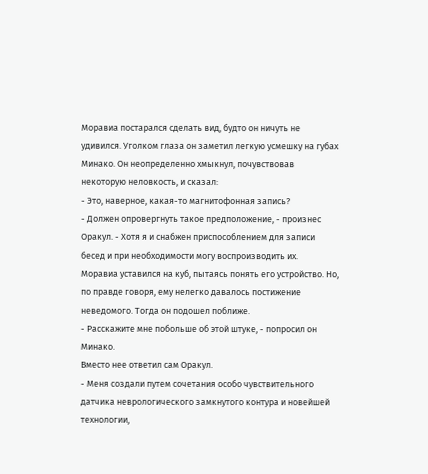Моравиа постарался сделать вид, будто он ничуть не удивился. Уголком глаза он заметил легкую усмешку на губах Минако. Он неопределенно хмыкнул, почувствовав некоторую неловкость, и сказал:
- Это, наверное, какая-то магнитофонная запись?
- Должен опровергнуть такое предположение, - произнес Оракул. - Хотя я и снабжен приспособлением для записи бесед и при необходимости могу воспроизводить их.
Моравиа уставился на куб, пытаясь понять его устройство. Но, по правде говоря, ему нелегко давалось постижение неведомого. Тогда он подошел поближе.
- Расскажите мне побольше об этой штуке, - попросил он Минако.
Вместо нее ответил сам Оракул.
- Меня создали путем сочетания особо чувствительного датчика неврологического замкнутого контура и новейшей технологии,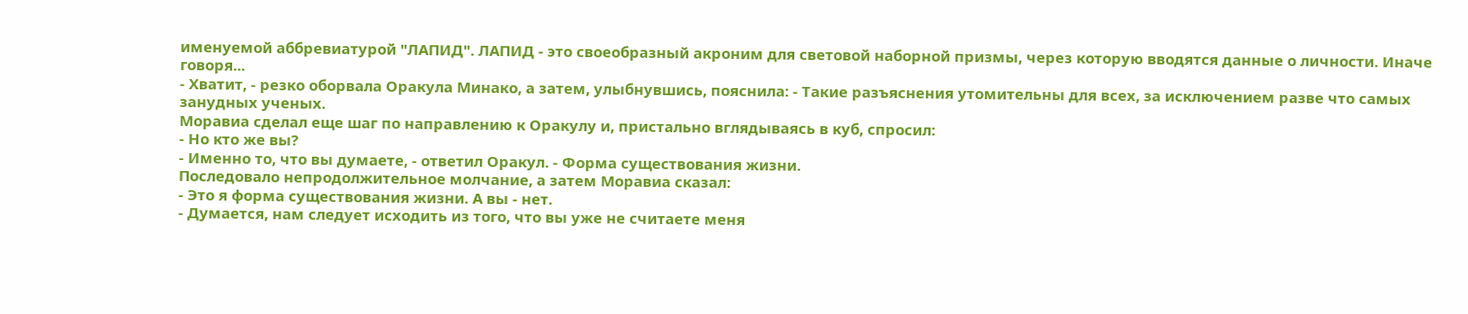именуемой аббревиатурой "ЛАПИД". ЛАПИД - это своеобразный акроним для световой наборной призмы, через которую вводятся данные о личности. Иначе говоря...
- Хватит, - резко оборвала Оракула Минако, а затем, улыбнувшись, пояснила: - Такие разъяснения утомительны для всех, за исключением разве что самых занудных ученых.
Моравиа сделал еще шаг по направлению к Оракулу и, пристально вглядываясь в куб, спросил:
- Но кто же вы?
- Именно то, что вы думаете, - ответил Оракул. - Форма существования жизни.
Последовало непродолжительное молчание, а затем Моравиа сказал:
- Это я форма существования жизни. А вы - нет.
- Думается, нам следует исходить из того, что вы уже не считаете меня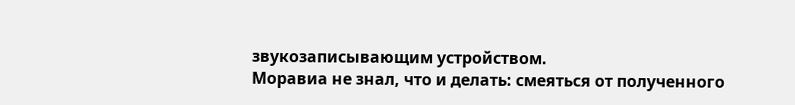звукозаписывающим устройством.
Моравиа не знал, что и делать: смеяться от полученного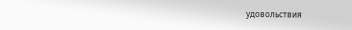удовольствия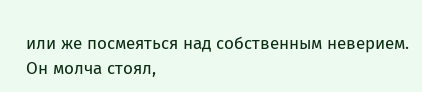или же посмеяться над собственным неверием. Он молча стоял,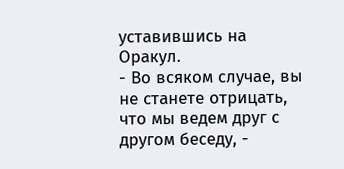уставившись на Оракул.
- Во всяком случае, вы не станете отрицать, что мы ведем друг с другом беседу, -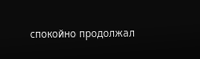спокойно продолжал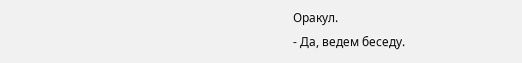Оракул.
- Да, ведем беседу.